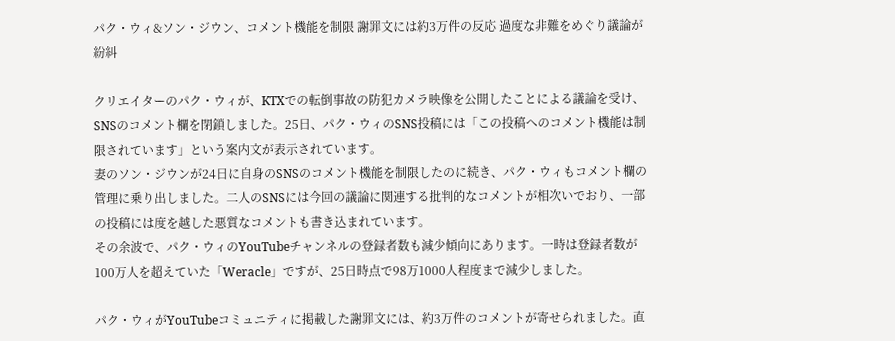パク・ウィ&ソン・ジウン、コメント機能を制限 謝罪文には約3万件の反応 過度な非難をめぐり議論が紛糾

クリエイターのパク・ウィが、KTXでの転倒事故の防犯カメラ映像を公開したことによる議論を受け、SNSのコメント欄を閉鎖しました。25日、パク・ウィのSNS投稿には「この投稿へのコメント機能は制限されています」という案内文が表示されています。
妻のソン・ジウンが24日に自身のSNSのコメント機能を制限したのに続き、パク・ウィもコメント欄の管理に乗り出しました。二人のSNSには今回の議論に関連する批判的なコメントが相次いでおり、一部の投稿には度を越した悪質なコメントも書き込まれています。
その余波で、パク・ウィのYouTubeチャンネルの登録者数も減少傾向にあります。一時は登録者数が100万人を超えていた「Weracle」ですが、25日時点で98万1000人程度まで減少しました。

パク・ウィがYouTubeコミュニティに掲載した謝罪文には、約3万件のコメントが寄せられました。直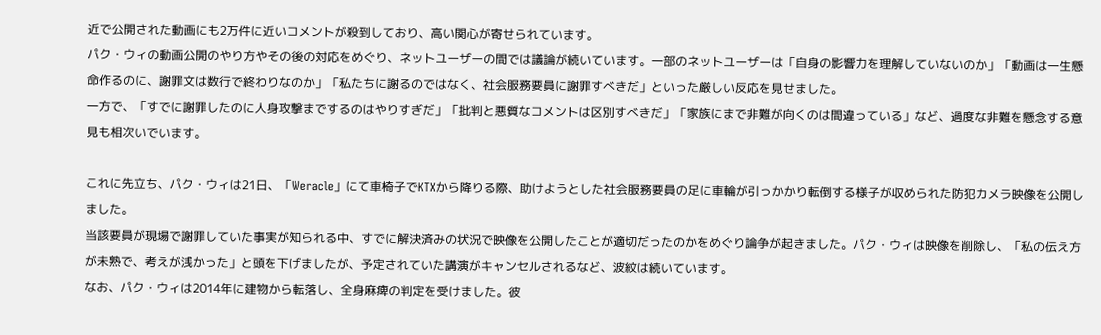近で公開された動画にも2万件に近いコメントが殺到しており、高い関心が寄せられています。
パク・ウィの動画公開のやり方やその後の対応をめぐり、ネットユーザーの間では議論が続いています。一部のネットユーザーは「自身の影響力を理解していないのか」「動画は一生懸命作るのに、謝罪文は数行で終わりなのか」「私たちに謝るのではなく、社会服務要員に謝罪すべきだ」といった厳しい反応を見せました。
一方で、「すでに謝罪したのに人身攻撃までするのはやりすぎだ」「批判と悪質なコメントは区別すべきだ」「家族にまで非難が向くのは間違っている」など、過度な非難を懸念する意見も相次いでいます。

これに先立ち、パク・ウィは21日、「Weracle」にて車椅子でKTXから降りる際、助けようとした社会服務要員の足に車輪が引っかかり転倒する様子が収められた防犯カメラ映像を公開しました。
当該要員が現場で謝罪していた事実が知られる中、すでに解決済みの状況で映像を公開したことが適切だったのかをめぐり論争が起きました。パク・ウィは映像を削除し、「私の伝え方が未熟で、考えが浅かった」と頭を下げましたが、予定されていた講演がキャンセルされるなど、波紋は続いています。
なお、パク・ウィは2014年に建物から転落し、全身麻痺の判定を受けました。彼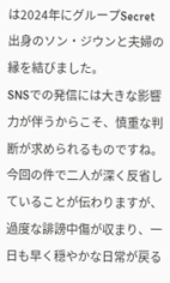は2024年にグループSecret出身のソン・ジウンと夫婦の縁を結びました。
SNSでの発信には大きな影響力が伴うからこそ、慎重な判断が求められるものですね。今回の件で二人が深く反省していることが伝わりますが、過度な誹謗中傷が収まり、一日も早く穏やかな日常が戻る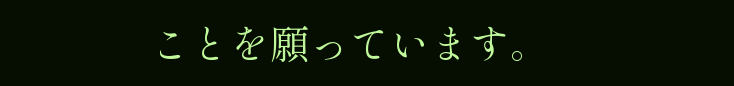ことを願っています。